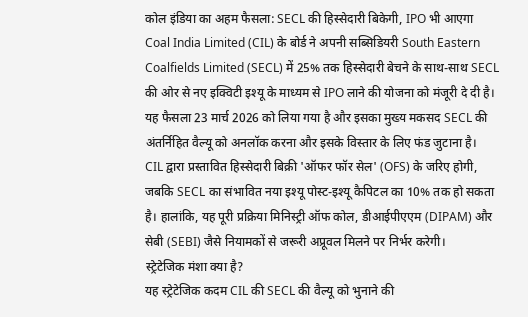कोल इंडिया का अहम फैसला: SECL की हिस्सेदारी बिकेगी, IPO भी आएगा
Coal India Limited (CIL) के बोर्ड ने अपनी सब्सिडियरी South Eastern Coalfields Limited (SECL) में 25% तक हिस्सेदारी बेचने के साथ-साथ SECL की ओर से नए इक्विटी इश्यू के माध्यम से IPO लाने की योजना को मंजूरी दे दी है। यह फैसला 23 मार्च 2026 को लिया गया है और इसका मुख्य मकसद SECL की अंतर्निहित वैल्यू को अनलॉक करना और इसके विस्तार के लिए फंड जुटाना है।
CIL द्वारा प्रस्तावित हिस्सेदारी बिक्री 'ऑफर फॉर सेल' (OFS) के जरिए होगी, जबकि SECL का संभावित नया इश्यू पोस्ट-इश्यू कैपिटल का 10% तक हो सकता है। हालांकि, यह पूरी प्रक्रिया मिनिस्ट्री ऑफ कोल, डीआईपीएएम (DIPAM) और सेबी (SEBI) जैसे नियामकों से जरूरी अप्रूवल मिलने पर निर्भर करेगी।
स्ट्रेटेजिक मंशा क्या है?
यह स्ट्रेटेजिक कदम CIL की SECL की वैल्यू को भुनाने की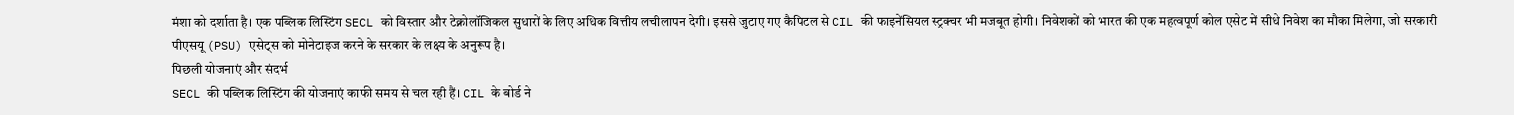मंशा को दर्शाता है। एक पब्लिक लिस्टिंग SECL को विस्तार और टेक्नोलॉजिकल सुधारों के लिए अधिक वित्तीय लचीलापन देगी। इससे जुटाए गए कैपिटल से CIL की फाइनेंसियल स्ट्रक्चर भी मजबूत होगी। निवेशकों को भारत की एक महत्वपूर्ण कोल एसेट में सीधे निवेश का मौका मिलेगा, जो सरकारी पीएसयू (PSU) एसेट्स को मोनेटाइज करने के सरकार के लक्ष्य के अनुरूप है।
पिछली योजनाएं और संदर्भ
SECL की पब्लिक लिस्टिंग की योजनाएं काफी समय से चल रही हैं। CIL के बोर्ड ने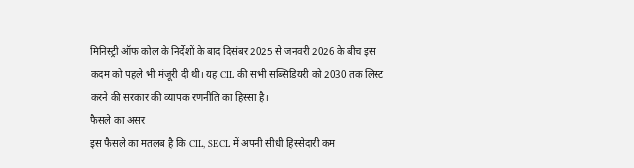मिनिस्ट्री ऑफ कोल के निर्देशों के बाद दिसंबर 2025 से जनवरी 2026 के बीच इस कदम को पहले भी मंजूरी दी थी। यह CIL की सभी सब्सिडियरी को 2030 तक लिस्ट करने की सरकार की व्यापक रणनीति का हिस्सा है।
फैसले का असर
इस फैसले का मतलब है कि CIL, SECL में अपनी सीधी हिस्सेदारी कम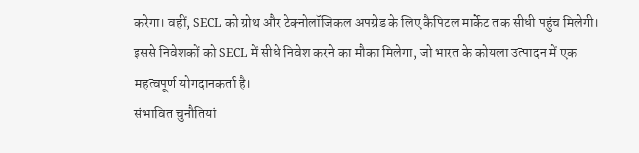करेगा। वहीं, SECL को ग्रोथ और टेक्नोलॉजिकल अपग्रेड के लिए कैपिटल मार्केट तक सीधी पहुंच मिलेगी। इससे निवेशकों को SECL में सीधे निवेश करने का मौका मिलेगा, जो भारत के कोयला उत्पादन में एक महत्वपूर्ण योगदानकर्ता है।
संभावित चुनौतियां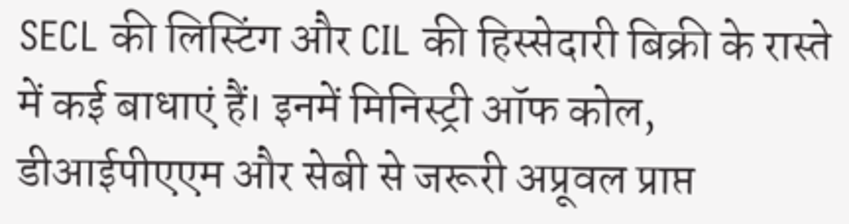SECL की लिस्टिंग और CIL की हिस्सेदारी बिक्री के रास्ते में कई बाधाएं हैं। इनमें मिनिस्ट्री ऑफ कोल, डीआईपीएएम और सेबी से जरूरी अप्रूवल प्राप्त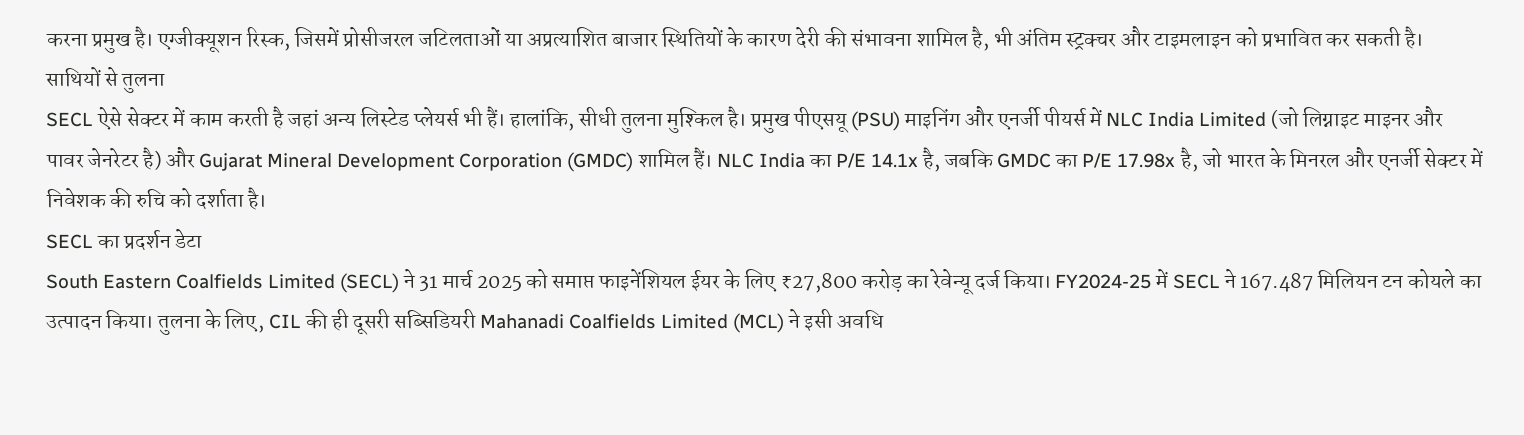करना प्रमुख है। एग्जीक्यूशन रिस्क, जिसमें प्रोसीजरल जटिलताओं या अप्रत्याशित बाजार स्थितियों के कारण देरी की संभावना शामिल है, भी अंतिम स्ट्रक्चर और टाइमलाइन को प्रभावित कर सकती है।
साथियों से तुलना
SECL ऐसे सेक्टर में काम करती है जहां अन्य लिस्टेड प्लेयर्स भी हैं। हालांकि, सीधी तुलना मुश्किल है। प्रमुख पीएसयू (PSU) माइनिंग और एनर्जी पीयर्स में NLC India Limited (जो लिग्नाइट माइनर और पावर जेनरेटर है) और Gujarat Mineral Development Corporation (GMDC) शामिल हैं। NLC India का P/E 14.1x है, जबकि GMDC का P/E 17.98x है, जो भारत के मिनरल और एनर्जी सेक्टर में निवेशक की रुचि को दर्शाता है।
SECL का प्रदर्शन डेटा
South Eastern Coalfields Limited (SECL) ने 31 मार्च 2025 को समाप्त फाइनेंशियल ईयर के लिए ₹27,800 करोड़ का रेवेन्यू दर्ज किया। FY2024-25 में SECL ने 167.487 मिलियन टन कोयले का उत्पादन किया। तुलना के लिए, CIL की ही दूसरी सब्सिडियरी Mahanadi Coalfields Limited (MCL) ने इसी अवधि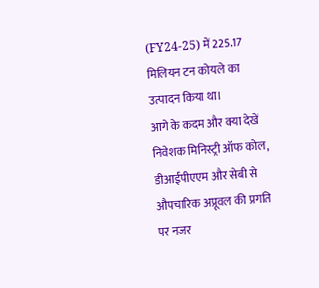(FY24-25) में 225.17 मिलियन टन कोयले का उत्पादन किया था।
आगे के कदम और क्या देखें
निवेशक मिनिस्ट्री ऑफ कोल, डीआईपीएएम और सेबी से औपचारिक अप्रूवल की प्रगति पर नजर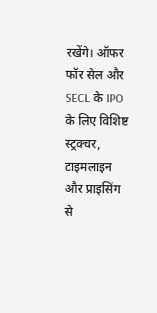रखेंगे। ऑफर फॉर सेल और SECL के IPO के लिए विशिष्ट स्ट्रक्चर, टाइमलाइन और प्राइसिंग से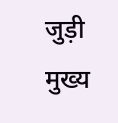जुड़ी मुख्य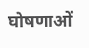घोषणाओं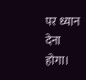पर ध्यान देना होगा।